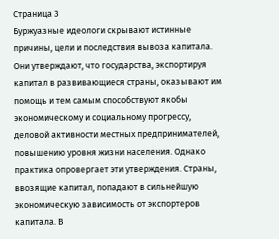Cтраница 3
Буржуазные идеологи скрывают истинные причины, цели и последствия вывоза капитала. Они утверждают, что государства, экспортируя капитал в развивающиеся страны, оказывают им помощь и тем самым способствуют якобы экономическому и социальному прогрессу, деловой активности местных предпринимателей, повышению уровня жизни населения. Однако практика опровергает эти утверждения. Страны, ввозящие капитал, попадают в сильнейшую экономическую зависимость от экспортеров капитала. В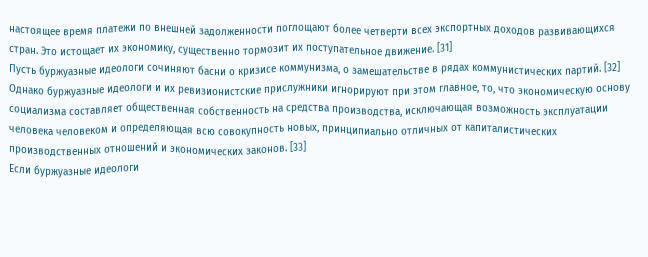настоящее время платежи по внешней задолженности поглощают более четверти всех экспортных доходов развивающихся стран. Это истощает их экономику, существенно тормозит их поступательное движение. [31]
Пусть буржуазные идеологи сочиняют басни о кризисе коммунизма, о замешательстве в рядах коммунистических партий. [32]
Однако буржуазные идеологи и их ревизионистские прислужники игнорируют при этом главное, то, что экономическую основу социализма составляет общественная собственность на средства производства, исключающая возможность эксплуатации человека человеком и определяющая всю совокупность новых, принципиально отличных от капиталистических производственных отношений и экономических законов. [33]
Если буржуазные идеологи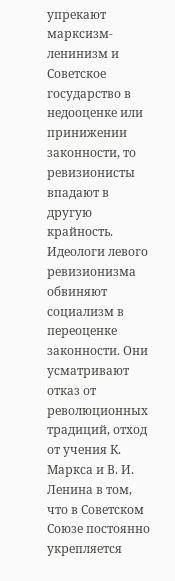упрекают марксизм-ленинизм и Советское государство в недооценке или принижении законности, то ревизионисты впадают в другую крайность. Идеологи левого ревизионизма обвиняют социализм в переоценке законности. Они усматривают отказ от революционных традиций, отход от учения К. Маркса и В. И. Ленина в том, что в Советском Союзе постоянно укрепляется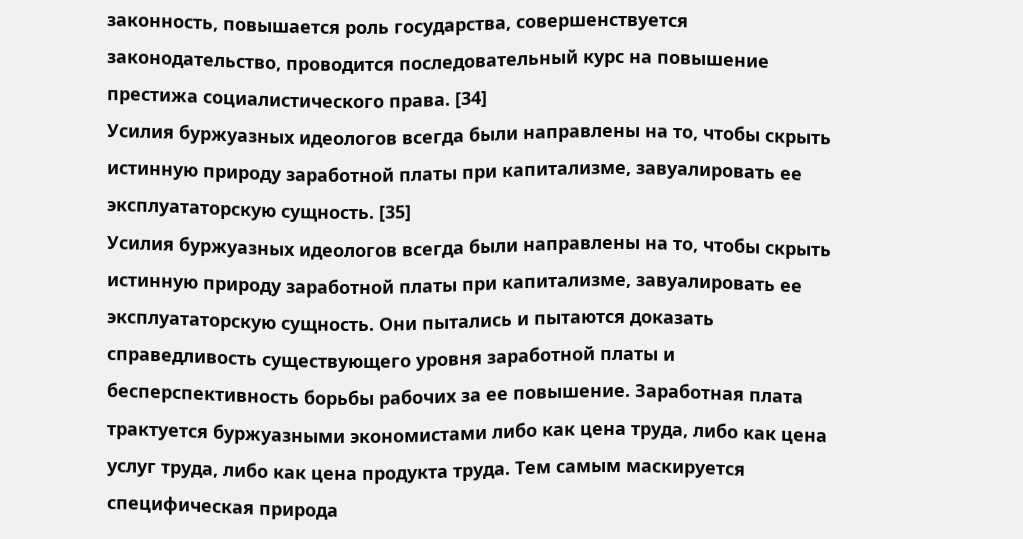законность, повышается роль государства, совершенствуется законодательство, проводится последовательный курс на повышение престижа социалистического права. [34]
Усилия буржуазных идеологов всегда были направлены на то, чтобы скрыть истинную природу заработной платы при капитализме, завуалировать ее эксплуататорскую сущность. [35]
Усилия буржуазных идеологов всегда были направлены на то, чтобы скрыть истинную природу заработной платы при капитализме, завуалировать ее эксплуататорскую сущность. Они пытались и пытаются доказать справедливость существующего уровня заработной платы и бесперспективность борьбы рабочих за ее повышение. Заработная плата трактуется буржуазными экономистами либо как цена труда, либо как цена услуг труда, либо как цена продукта труда. Тем самым маскируется специфическая природа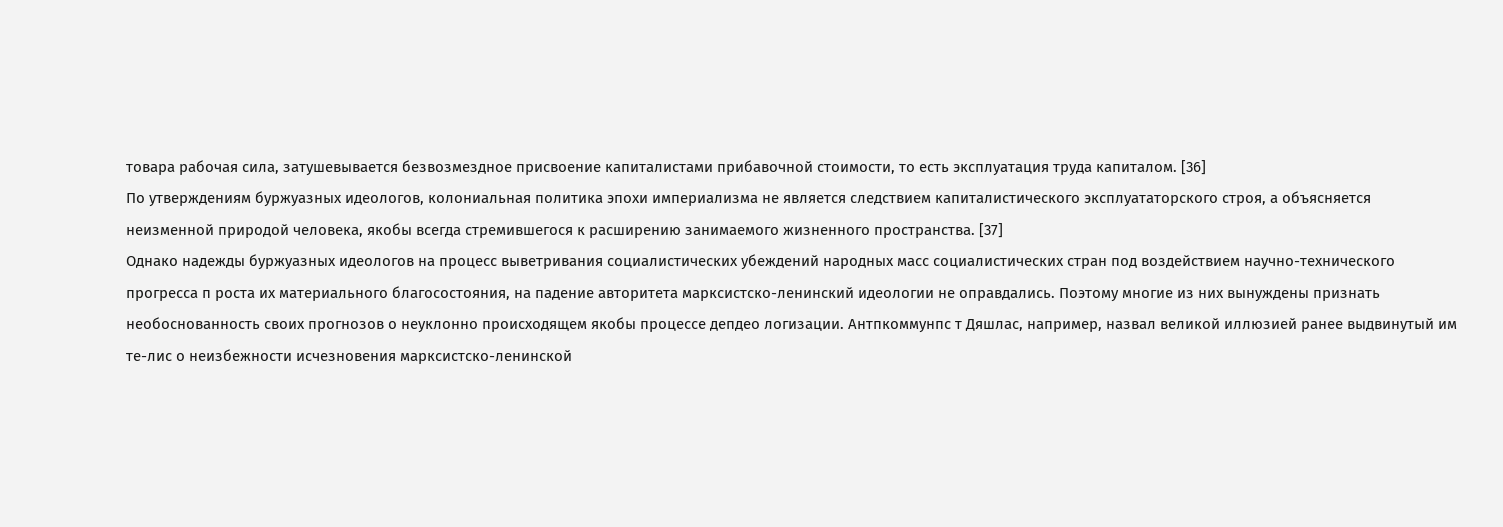товара рабочая сила, затушевывается безвозмездное присвоение капиталистами прибавочной стоимости, то есть эксплуатация труда капиталом. [36]
По утверждениям буржуазных идеологов, колониальная политика эпохи империализма не является следствием капиталистического эксплуататорского строя, а объясняется неизменной природой человека, якобы всегда стремившегося к расширению занимаемого жизненного пространства. [37]
Однако надежды буржуазных идеологов на процесс выветривания социалистических убеждений народных масс социалистических стран под воздействием научно-технического прогресса п роста их материального благосостояния, на падение авторитета марксистско-ленинский идеологии не оправдались. Поэтому многие из них вынуждены признать необоснованность своих прогнозов о неуклонно происходящем якобы процессе депдео логизации. Антпкоммунпс т Дяшлас, например, назвал великой иллюзией ранее выдвинутый им те-лис о неизбежности исчезновения марксистско-ленинской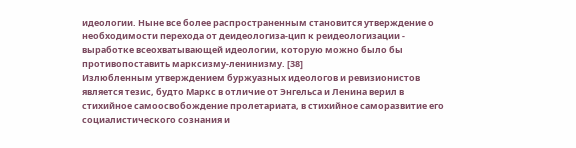идеологии. Ныне все более распространенным становится утверждение о необходимости перехода от деидеологиза-цип к реидеологизации - выработке всеохватывающей идеологии, которую можно было бы противопоставить марксизму-ленинизму. [38]
Излюбленным утверждением буржуазных идеологов и ревизионистов является тезис, будто Маркс в отличие от Энгельса и Ленина верил в стихийное самоосвобождение пролетариата, в стихийное саморазвитие его социалистического сознания и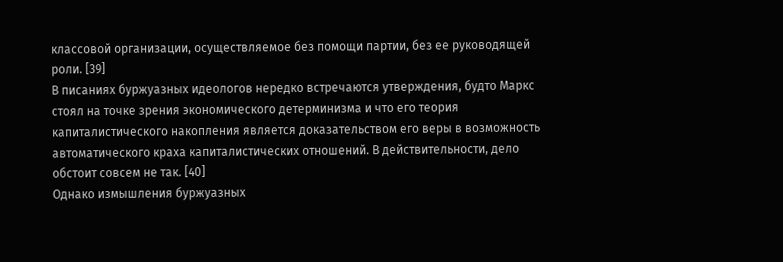классовой организации, осуществляемое без помощи партии, без ее руководящей роли. [39]
В писаниях буржуазных идеологов нередко встречаются утверждения, будто Маркс стоял на точке зрения экономического детерминизма и что его теория капиталистического накопления является доказательством его веры в возможность автоматического краха капиталистических отношений. В действительности, дело обстоит совсем не так. [40]
Однако измышления буржуазных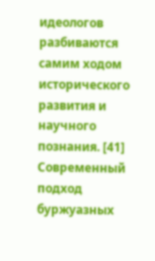идеологов разбиваются самим ходом исторического развития и научного познания. [41]
Современный подход буржуазных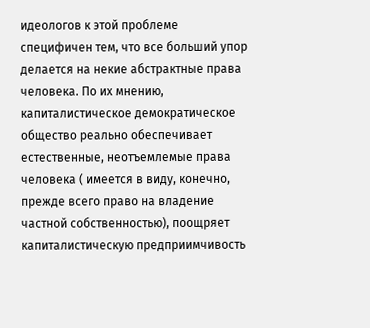идеологов к этой проблеме специфичен тем, что все больший упор делается на некие абстрактные права человека. По их мнению, капиталистическое демократическое общество реально обеспечивает естественные, неотъемлемые права человека ( имеется в виду, конечно, прежде всего право на владение частной собственностью), поощряет капиталистическую предприимчивость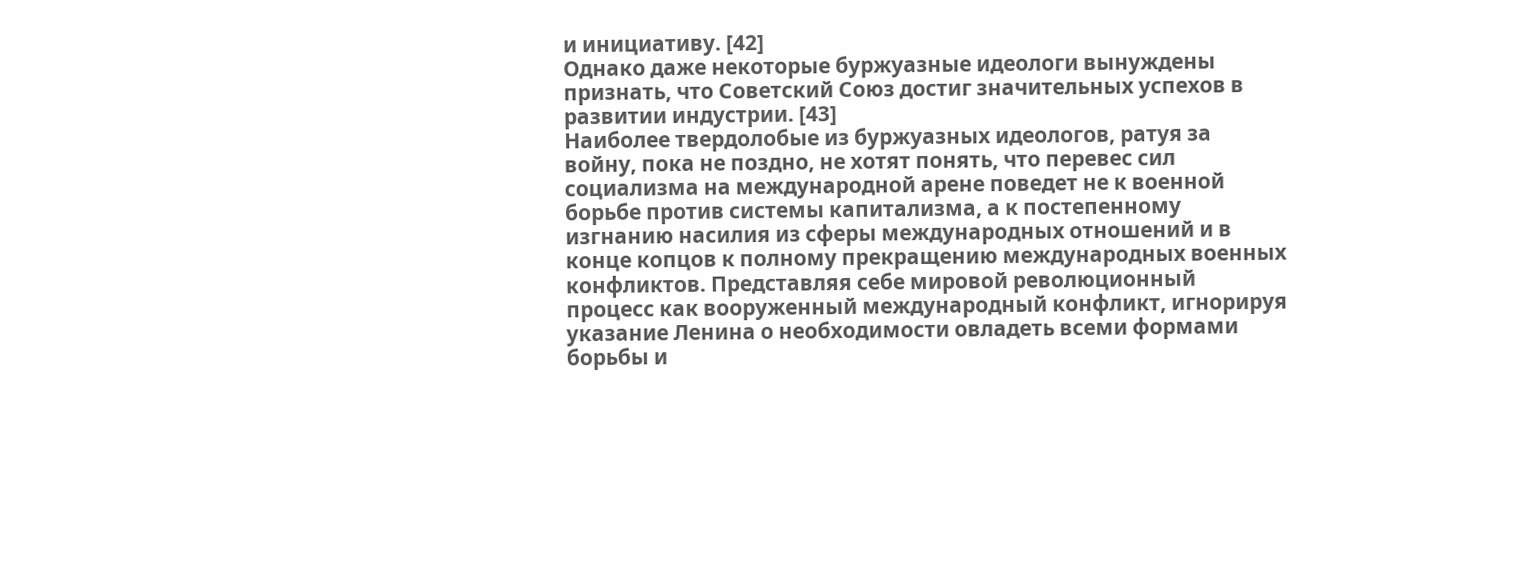и инициативу. [42]
Однако даже некоторые буржуазные идеологи вынуждены признать, что Советский Союз достиг значительных успехов в развитии индустрии. [43]
Наиболее твердолобые из буржуазных идеологов, ратуя за войну, пока не поздно, не хотят понять, что перевес сил социализма на международной арене поведет не к военной борьбе против системы капитализма, а к постепенному изгнанию насилия из сферы международных отношений и в конце копцов к полному прекращению международных военных конфликтов. Представляя себе мировой революционный процесс как вооруженный международный конфликт, игнорируя указание Ленина о необходимости овладеть всеми формами борьбы и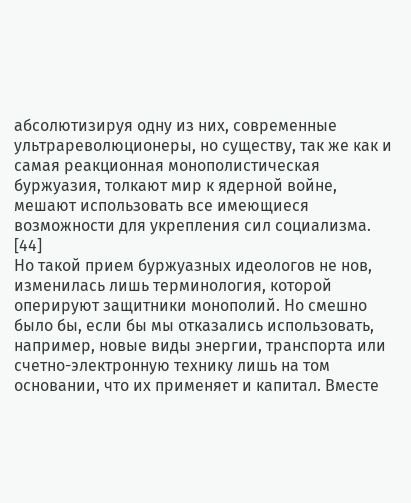абсолютизируя одну из них, современные ультрареволюционеры, но существу, так же как и самая реакционная монополистическая буржуазия, толкают мир к ядерной войне, мешают использовать все имеющиеся возможности для укрепления сил социализма. [44]
Но такой прием буржуазных идеологов не нов, изменилась лишь терминология, которой оперируют защитники монополий. Но смешно было бы, если бы мы отказались использовать, например, новые виды энергии, транспорта или счетно-электронную технику лишь на том основании, что их применяет и капитал. Вместе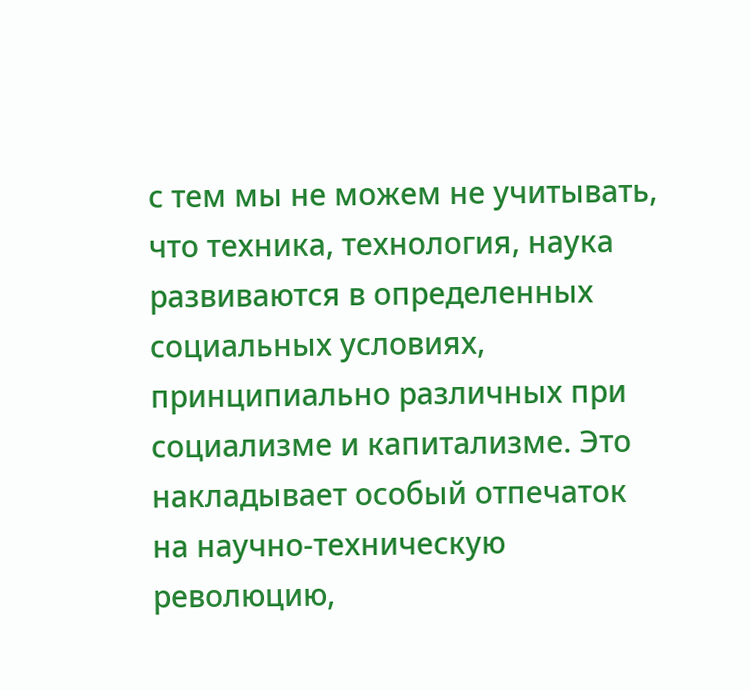с тем мы не можем не учитывать, что техника, технология, наука развиваются в определенных социальных условиях, принципиально различных при социализме и капитализме. Это накладывает особый отпечаток на научно-техническую революцию,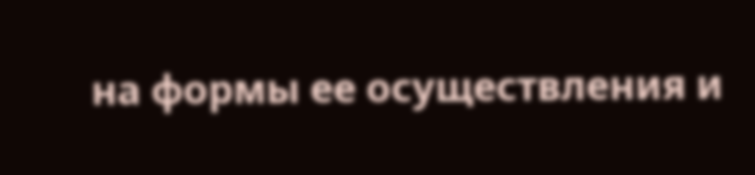на формы ее осуществления и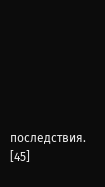последствия. [45]